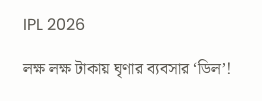IPL 2026

লক্ষ লক্ষ টাকায় ঘৃণার ব্যবসার ‘ডিল’!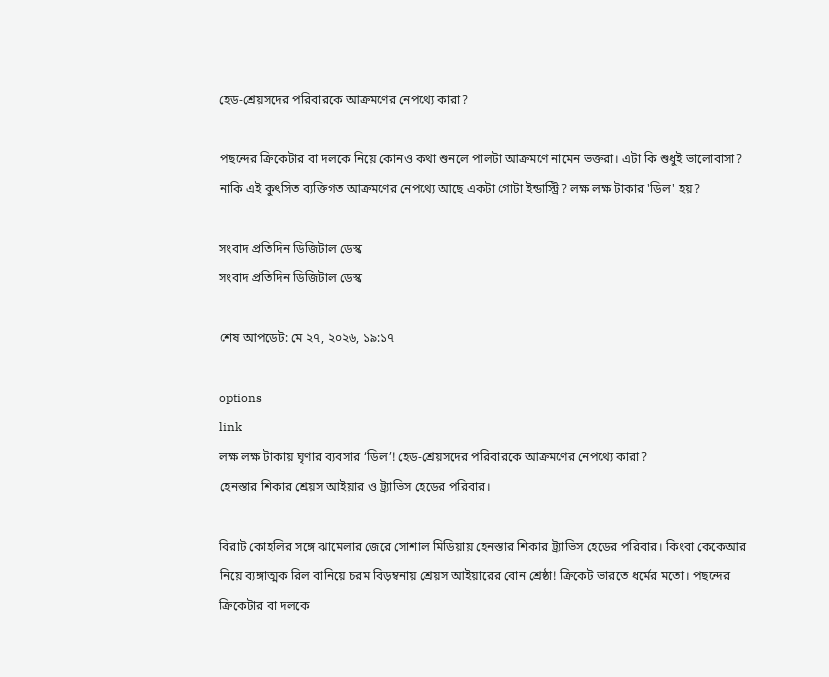হেড-শ্রেয়সদের পরিবারকে আক্রমণের নেপথ্যে কারা?

পছন্দের ক্রিকেটার বা দলকে নিয়ে কোনও কথা শুনলে পালটা আক্রমণে নামেন ভক্তরা। এটা কি শুধুই ভালোবাসা? নাকি এই কুৎসিত ব্যক্তিগত আক্রমণের নেপথ্যে আছে একটা গোটা ইন্ডাস্ট্রি? লক্ষ লক্ষ টাকার 'ডিল' হয়?

সংবাদ প্রতিদিন ডিজিটাল ডেস্ক
সংবাদ প্রতিদিন ডিজিটাল ডেস্ক

শেষ আপডেট: মে ২৭, ২০২৬, ১৯:১৭

options
link
লক্ষ লক্ষ টাকায় ঘৃণার ব্যবসার ‘ডিল’! হেড-শ্রেয়সদের পরিবারকে আক্রমণের নেপথ্যে কারা?
হেনস্তার শিকার শ্রেয়স আইয়ার ও ট্র্যাভিস হেডের পরিবার।

বিরাট কোহলির সঙ্গে ঝামেলার জেরে সোশাল মিডিয়ায় হেনস্তার শিকার ট্র্যাভিস হেডের পরিবার। কিংবা কেকেআর নিয়ে ব্যঙ্গাত্মক রিল বানিয়ে চরম বিড়ম্বনায় শ্রেয়স আইয়ারের বোন শ্রেষ্ঠা! ক্রিকেট ভারতে ধর্মের মতো। পছন্দের ক্রিকেটার বা দলকে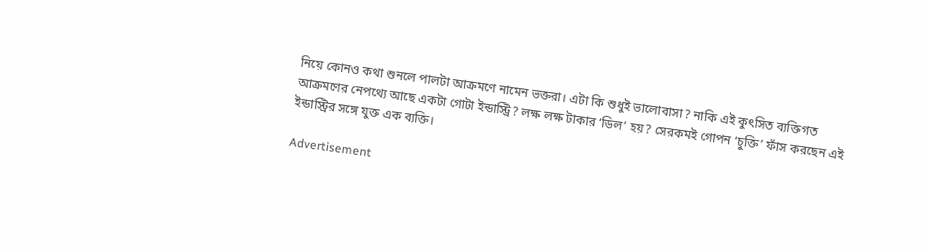নিয়ে কোনও কথা শুনলে পালটা আক্রমণে নামেন ভক্তরা। এটা কি শুধুই ভালোবাসা? নাকি এই কুৎসিত ব্যক্তিগত আক্রমণের নেপথ্যে আছে একটা গোটা ইন্ডাস্ট্রি? লক্ষ লক্ষ টাকার ‘ডিল’ হয়? সেরকমই গোপন ‘চুক্তি’ ফাঁস করছেন এই ইন্ডাস্ট্রির সঙ্গে যুক্ত এক ব্যক্তি।

Advertisement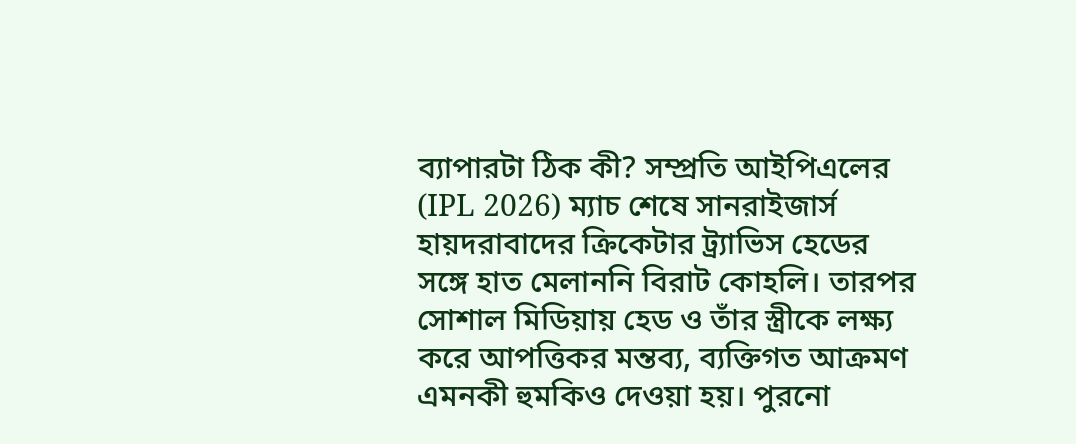ব্যাপারটা ঠিক কী? সম্প্রতি আইপিএলের (IPL 2026) ম্যাচ শেষে সানরাইজার্স হায়দরাবাদের ক্রিকেটার ট্র্যাভিস হেডের সঙ্গে হাত মেলাননি বিরাট কোহলি। তারপর সোশাল মিডিয়ায় হেড ও তাঁর স্ত্রীকে লক্ষ্য করে আপত্তিকর মন্তব্য, ব্যক্তিগত আক্রমণ এমনকী হুমকিও দেওয়া হয়। পুরনো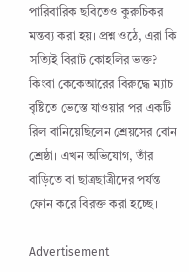পারিবারিক ছবিতেও কুরুচিকর মন্তব্য করা হয়। প্রশ্ন ওঠে, এরা কি সত্যিই বিরাট কোহলির ভক্ত? কিংবা কেকেআরের বিরুদ্ধে ম্যাচ বৃষ্টিতে ভেস্তে যাওয়ার পর একটি রিল বানিয়েছিলেন শ্রেয়সের বোন শ্রেষ্ঠা। এখন অভিযোগ, তাঁর বাড়িতে বা ছাত্রছাত্রীদের পর্যন্ত ফোন করে বিরক্ত করা হচ্ছে।

Advertisement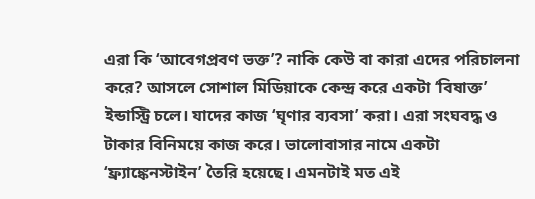এরা কি ‘আবেগপ্রবণ ভক্ত’? নাকি কেউ বা কারা এদের পরিচালনা করে? আসলে সোশাল মিডিয়াকে কেন্দ্র করে একটা ‘বিষাক্ত’ ইন্ডাস্ট্রি চলে। যাদের কাজ ‘ঘৃণার ব্যবসা’ করা। এরা সংঘবদ্ধ ও টাকার বিনিময়ে কাজ করে। ভালোবাসার নামে একটা ‘ফ্র্যাঙ্কেনস্টাইন’ তৈরি হয়েছে। এমনটাই মত এই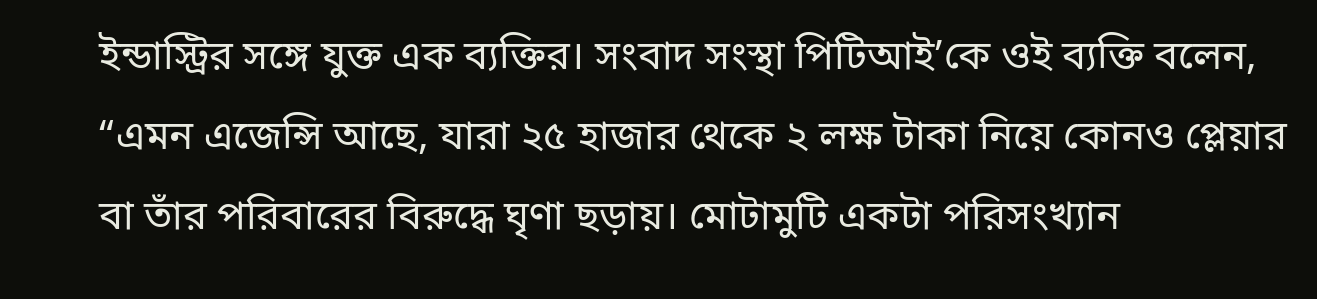ইন্ডাস্ট্রির সঙ্গে যুক্ত এক ব্যক্তির। সংবাদ সংস্থা পিটিআই’কে ওই ব্যক্তি বলেন, “এমন এজেন্সি আছে, যারা ২৫ হাজার থেকে ২ লক্ষ টাকা নিয়ে কোনও প্লেয়ার বা তাঁর পরিবারের বিরুদ্ধে ঘৃণা ছড়ায়। মোটামুটি একটা পরিসংখ্যান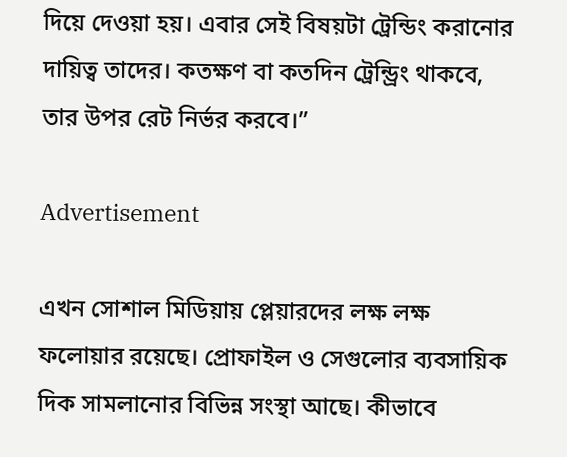দিয়ে দেওয়া হয়। এবার সেই বিষয়টা ট্রেন্ডিং করানোর দায়িত্ব তাদের। কতক্ষণ বা কতদিন ট্রেন্ড্রিং থাকবে, তার উপর রেট নির্ভর করবে।”

Advertisement

এখন সোশাল মিডিয়ায় প্লেয়ারদের লক্ষ লক্ষ ফলোয়ার রয়েছে। প্রোফাইল ও সেগুলোর ব্যবসায়িক দিক সামলানোর বিভিন্ন সংস্থা আছে। কীভাবে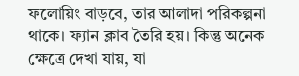ফলোয়িং বাড়বে, তার আলাদা পরিকল্পনা থাকে। ফ্যান ক্লাব তৈরি হয়। কিন্তু অনেক ক্ষেত্রে দেখা যায়, যা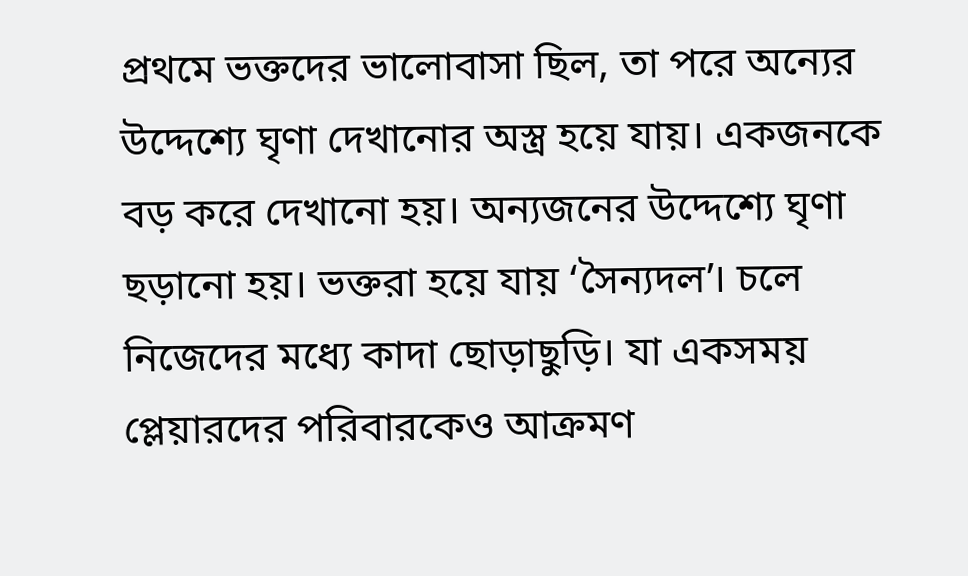প্রথমে ভক্তদের ভালোবাসা ছিল, তা পরে অন্যের উদ্দেশ্যে ঘৃণা দেখানোর অস্ত্র হয়ে যায়। একজনকে বড় করে দেখানো হয়। অন্যজনের উদ্দেশ্যে ঘৃণা ছড়ানো হয়। ভক্তরা হয়ে যায় ‘সৈন্যদল’। চলে নিজেদের মধ্যে কাদা ছোড়াছুড়ি। যা একসময় প্লেয়ারদের পরিবারকেও আক্রমণ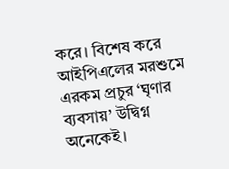করে। বিশেষ করে আইপিএলের মরশুমে এরকম প্রচুর ‘ঘৃণার ব্যবসায়’ উদ্বিগ্ন অনেকেই।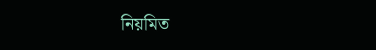নিয়মিত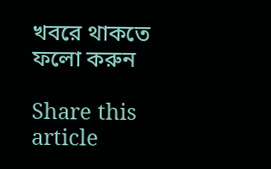খবরে থাকতে ফলো করুন

Share this article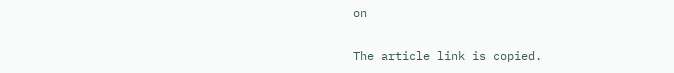on

The article link is copied.